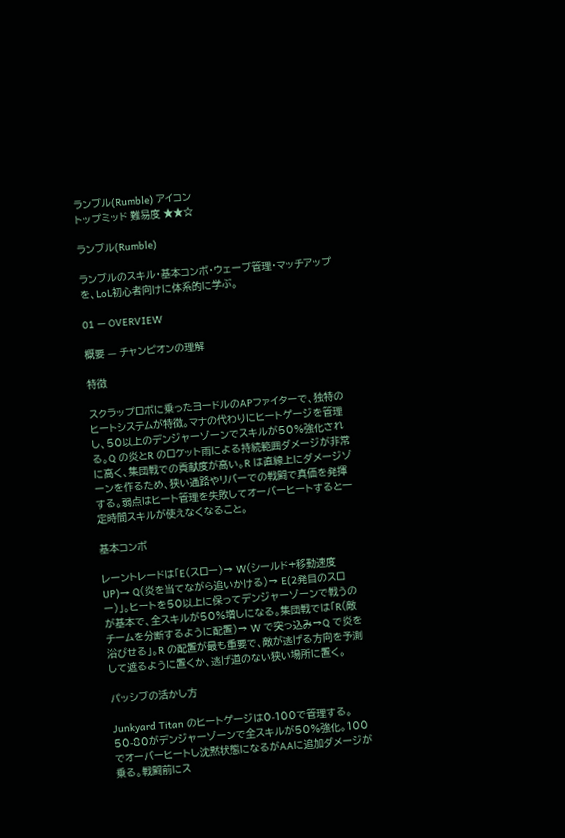ランブル(Rumble) アイコン
トップミッド 難易度 ★★☆

ランブル(Rumble)

ランブルのスキル・基本コンボ・ウェーブ管理・マッチアップを、LoL初心者向けに体系的に学ぶ。

01 — OVERVIEW

概要 — チャンピオンの理解

特徴

スクラップロボに乗ったヨードルのAPファイターで、独特のヒートシステムが特徴。マナの代わりにヒートゲージを管理し、50以上のデンジャーゾーンでスキルが50%強化される。Q の炎とR のロケット雨による持続範囲ダメージが非常に高く、集団戦での貢献度が高い。R は直線上にダメージゾーンを作るため、狭い通路やリバーでの戦闘で真価を発揮する。弱点はヒート管理を失敗してオーバーヒートすると一定時間スキルが使えなくなること。

基本コンボ

レーントレードは「E(スロー)→ W(シールド+移動速度UP)→ Q(炎を当てながら追いかける)→ E(2発目のスロー)」。ヒートを50以上に保ってデンジャーゾーンで戦うのが基本で、全スキルが50%増しになる。集団戦では「R(敵チームを分断するように配置)→ W で突っ込み→Q で炎を浴びせる」。R の配置が最も重要で、敵が逃げる方向を予測して遮るように置くか、逃げ道のない狭い場所に置く。

パッシブの活かし方

Junkyard Titan のヒートゲージは0-100で管理する。50-80がデンジャーゾーンで全スキルが50%強化。100でオーバーヒートし沈黙状態になるがAAに追加ダメージが乗る。戦闘前にス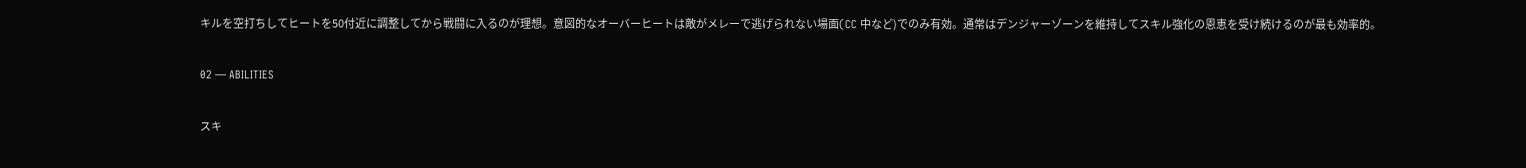キルを空打ちしてヒートを50付近に調整してから戦闘に入るのが理想。意図的なオーバーヒートは敵がメレーで逃げられない場面(CC 中など)でのみ有効。通常はデンジャーゾーンを維持してスキル強化の恩恵を受け続けるのが最も効率的。

02 — ABILITIES

スキ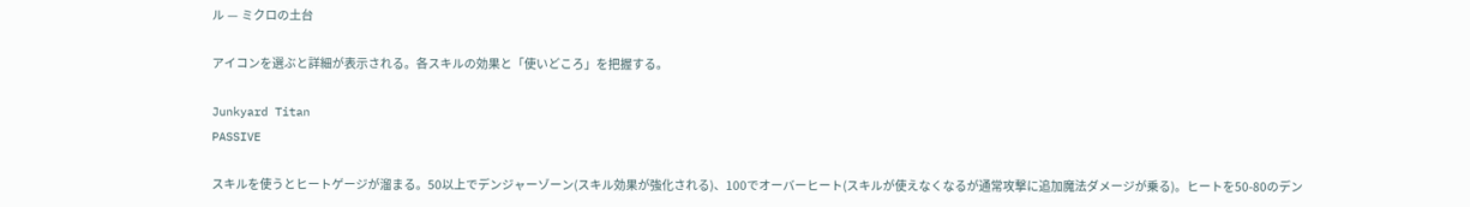ル — ミクロの土台

アイコンを選ぶと詳細が表示される。各スキルの効果と「使いどころ」を把握する。

Junkyard Titan
PASSIVE

スキルを使うとヒートゲージが溜まる。50以上でデンジャーゾーン(スキル効果が強化される)、100でオーバーヒート(スキルが使えなくなるが通常攻撃に追加魔法ダメージが乗る)。ヒートを50-80のデン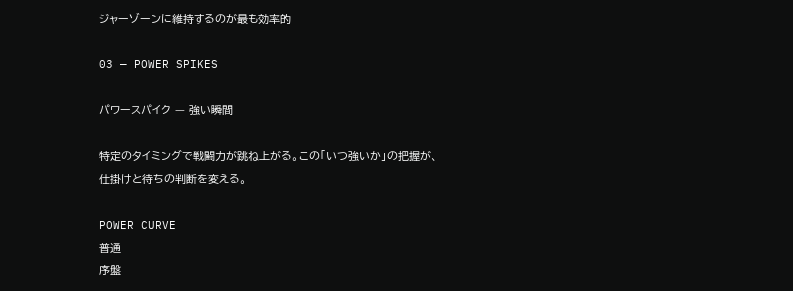ジャーゾーンに維持するのが最も効率的

03 — POWER SPIKES

パワースパイク — 強い瞬間

特定のタイミングで戦闘力が跳ね上がる。この「いつ強いか」の把握が、仕掛けと待ちの判断を変える。

POWER CURVE
普通
序盤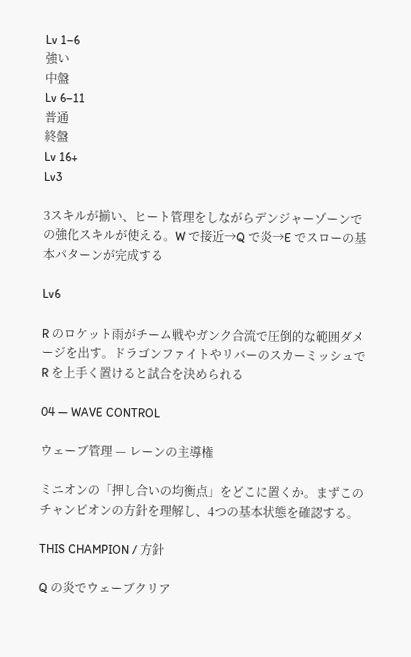Lv 1–6
強い
中盤
Lv 6–11
普通
終盤
Lv 16+
Lv3

3スキルが揃い、ヒート管理をしながらデンジャーゾーンでの強化スキルが使える。W で接近→Q で炎→E でスローの基本パターンが完成する

Lv6

R のロケット雨がチーム戦やガンク合流で圧倒的な範囲ダメージを出す。ドラゴンファイトやリバーのスカーミッシュで R を上手く置けると試合を決められる

04 — WAVE CONTROL

ウェーブ管理 — レーンの主導権

ミニオンの「押し合いの均衡点」をどこに置くか。まずこのチャンピオンの方針を理解し、4つの基本状態を確認する。

THIS CHAMPION / 方針

Q の炎でウェーブクリア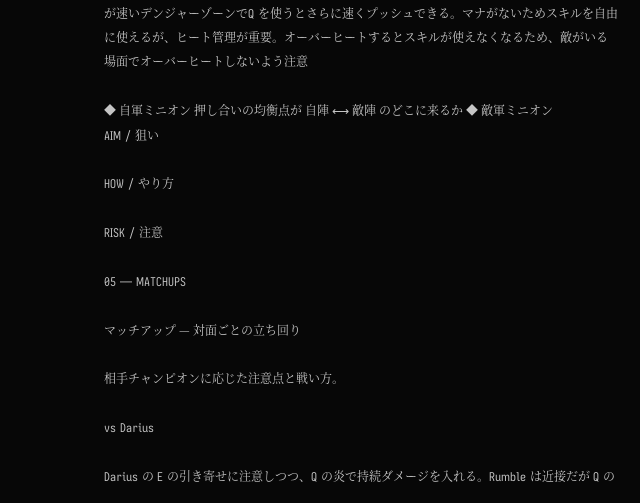が速いデンジャーゾーンでQ を使うとさらに速くプッシュできる。マナがないためスキルを自由に使えるが、ヒート管理が重要。オーバーヒートするとスキルが使えなくなるため、敵がいる場面でオーバーヒートしないよう注意

◆ 自軍ミニオン 押し合いの均衡点が 自陣 ⟷ 敵陣 のどこに来るか ◆ 敵軍ミニオン
AIM / 狙い

HOW / やり方

RISK / 注意

05 — MATCHUPS

マッチアップ — 対面ごとの立ち回り

相手チャンピオンに応じた注意点と戦い方。

vs Darius

Darius の E の引き寄せに注意しつつ、Q の炎で持続ダメージを入れる。Rumble は近接だが Q の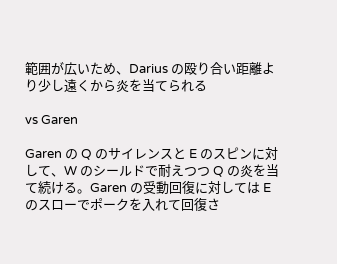範囲が広いため、Darius の殴り合い距離より少し遠くから炎を当てられる

vs Garen

Garen の Q のサイレンスと E のスピンに対して、W のシールドで耐えつつ Q の炎を当て続ける。Garen の受動回復に対しては E のスローでポークを入れて回復さ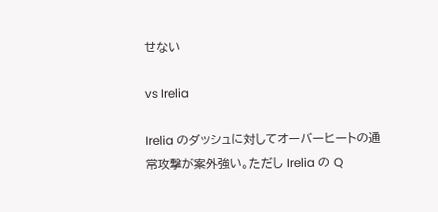せない

vs Irelia

Irelia のダッシュに対してオーバーヒートの通常攻撃が案外強い。ただし Irelia の Q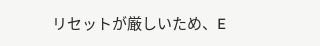リセットが厳しいため、E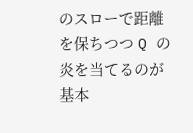のスローで距離を保ちつつ Q の炎を当てるのが基本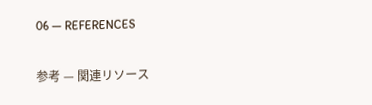06 — REFERENCES

参考 — 関連リソース